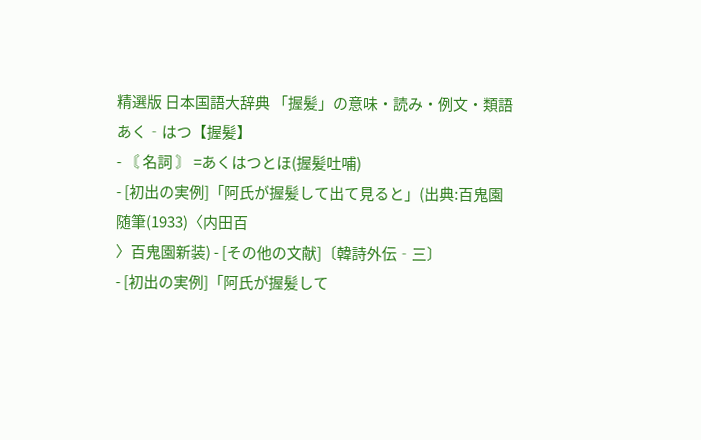精選版 日本国語大辞典 「握髪」の意味・読み・例文・類語
あく‐はつ【握髪】
- 〘 名詞 〙 =あくはつとほ(握髪吐哺)
- [初出の実例]「阿氏が握髪して出て見ると」(出典:百鬼園随筆(1933)〈内田百
〉百鬼園新装) - [その他の文献]〔韓詩外伝‐三〕
- [初出の実例]「阿氏が握髪して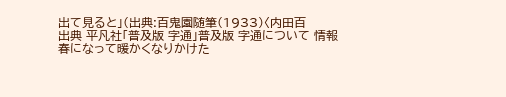出て見ると」(出典:百鬼園随筆(1933)〈内田百
出典 平凡社「普及版 字通」普及版 字通について 情報
春になって暖かくなりかけた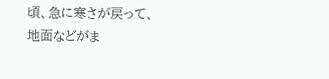頃、急に寒さが戻って、地面などがま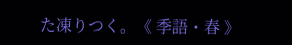た凍りつく。《 季語・春 》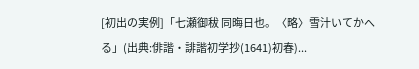[初出の実例]「七瀬御秡 同晦日也。〈略〉雪汁いてかへる」(出典:俳諧・誹諧初学抄(1641)初春)...